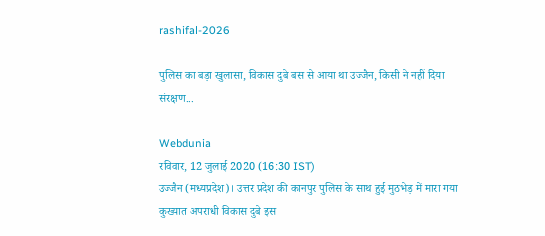rashifal-2026

पुलिस का बड़ा खुलासा, विकास दुबे बस से आया था उज्जैन, किसी ने नहीं दिया संरक्षण...

Webdunia
रविवार, 12 जुलाई 2020 (16:30 IST)
उज्जैन (मध्यप्रदेश)। उत्तर प्रदेश की कानपुर पुलिस के साथ हुई मुठभेड़ में मारा गया कुख्यात अपराधी विकास दुबे इस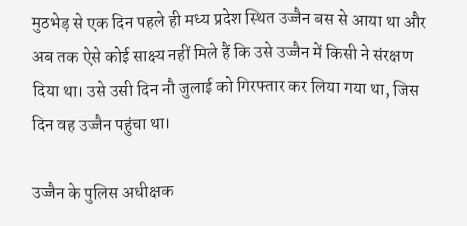मुठभेड़ से एक दिन पहले ही मध्य प्रदेश स्थित उज्जैन बस से आया था और अब तक ऐसे कोई साक्ष्य नहीं मिले हैं कि उसे उज्जैन में किसी ने संरक्षण दिया था। उसे उसी दिन नौ जुलाई को गिरफ्तार कर लिया गया था, जिस दिन वह उज्जैन पहुंचा था।

उज्जैन के पुलिस अधीक्षक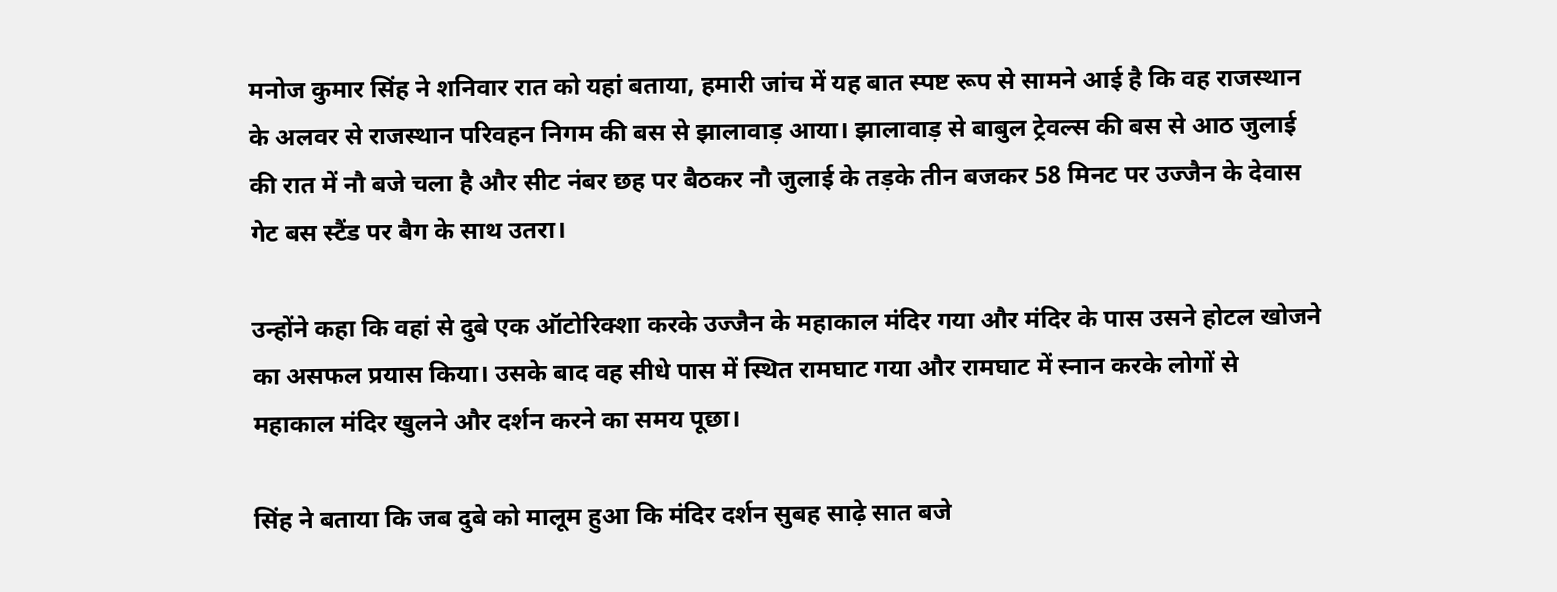मनोज कुमार सिंह ने शनिवार रात को यहां बताया, हमारी जांच में यह बात स्पष्ट रूप से सामने आई है कि वह राजस्थान के अलवर से राजस्थान परिवहन निगम की बस से झालावाड़ आया। झालावाड़ से बाबुल ट्रेवल्स की बस से आठ जुलाई की रात में नौ बजे चला है और सीट नंबर छह पर बैठकर नौ जुलाई के तड़के तीन बजकर 58 मिनट पर उज्जैन के देवास गेट बस स्टैंड पर बैग के साथ उतरा।

उन्होंने कहा कि वहां से दुबे एक ऑटोरिक्शा करके उज्जैन के महाकाल मंदिर गया और मंदिर के पास उसने होटल खोजने का असफल प्रयास किया। उसके बाद वह सीधे पास में स्थित रामघाट गया और रामघाट में स्नान करके लोगों से महाकाल मंदिर खुलने और दर्शन करने का समय पूछा।

सिंह ने बताया कि जब दुबे को मालूम हुआ कि मंदिर दर्शन सुबह साढ़े सात बजे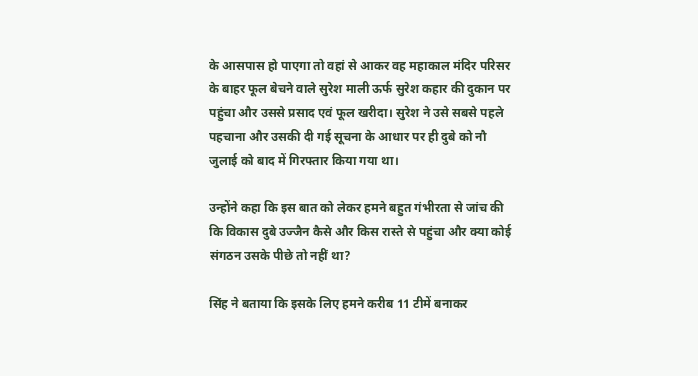के आसपास हो पाएगा तो वहां से आकर वह महाकाल मंदिर परिसर के बाहर फूल बेचने वाले सुरेश माली ऊर्फ सुरेश कहार की दुकान पर पहुंचा और उससे प्रसाद एवं फूल खरीदा। सुरेश ने उसे सबसे पहले पहचाना और उसकी दी गई सूचना के आधार पर ही दुबे को नौ जुलाई को बाद में गिरफ्तार किया गया था।

उन्होंने कहा कि इस बात को लेकर हमने बहुत गंभीरता से जांच की कि विकास दुबे उज्जैन कैसे और किस रास्ते से पहुंचा और क्या कोई संगठन उसके पीछे तो नहीं था?

सिंह ने बताया कि इसके लिए हमने करीब 11 टीमें बनाकर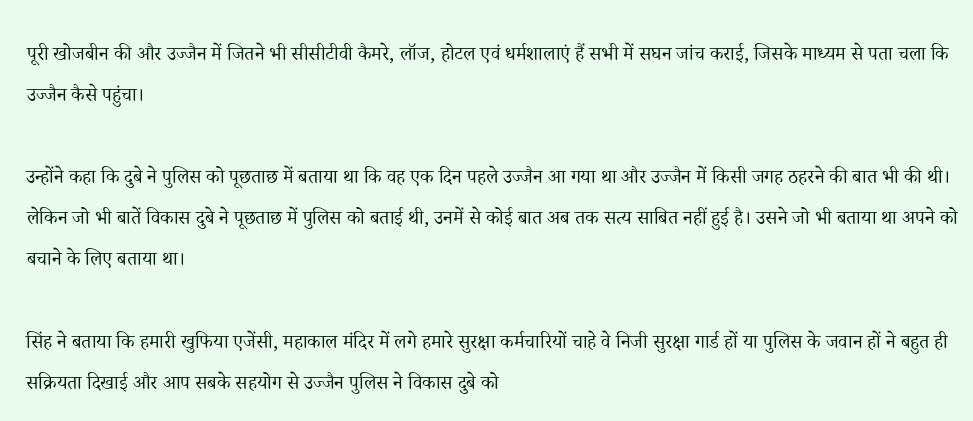पूरी खोजबीन की और उज्जैन में जितने भी सीसीटीवी कैमरे, लॉज, होटल एवं धर्मशालाएं हैं सभी में सघन जांच कराई, जिसके माध्यम से पता चला कि उज्जैन कैसे पहुंचा।

उन्होंने कहा कि दुबे ने पुलिस को पूछताछ में बताया था कि वह एक दिन पहले उज्जैन आ गया था और उज्जैन में किसी जगह ठहरने की बात भी की थी। लेकिन जो भी बातें विकास दुबे ने पूछताछ में पुलिस को बताई थी, उनमें से कोई बात अब तक सत्य साबित नहीं हुई है। उसने जो भी बताया था अपने को बचाने के लिए बताया था।

सिंह ने बताया कि हमारी खुफिया एजेंसी, महाकाल मंदिर में लगे हमारे सुरक्षा कर्मचारियों चाहे वे निजी सुरक्षा गार्ड हों या पुलिस के जवान हों ने बहुत ही सक्रियता दिखाई और आप सबके सहयोग से उज्जैन पुलिस ने विकास दुबे को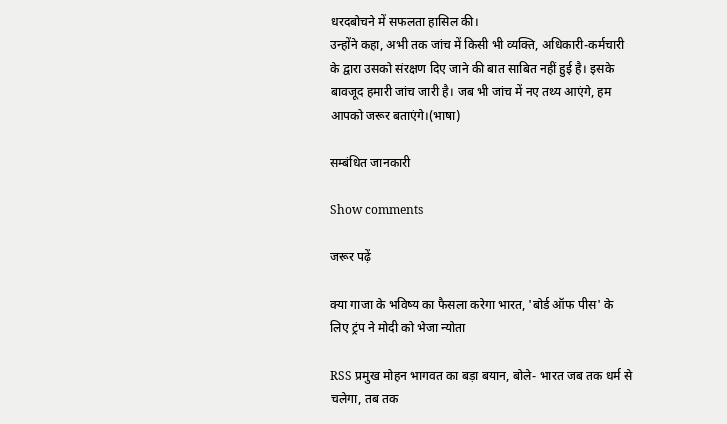धरदबोचने में सफलता हासिल की।
उन्होंने कहा, अभी तक जांच में किसी भी व्यक्ति, अधिकारी-कर्मचारी के द्वारा उसको संरक्षण दिए जाने की बात साबित नहीं हुई है। इसके बावजूद हमारी जांच जारी है। जब भी जांच में नए तथ्य आएंगे, हम आपको जरूर बताएंगे।(भाषा)

सम्बंधित जानकारी

Show comments

जरूर पढ़ें

क्‍या गाजा के भविष्य का फैसला करेगा भारत, 'बोर्ड ऑफ पीस' के लिए ट्रंप ने मोदी को भेजा न्योता

RSS प्रमुख मोहन भागवत का बड़ा बयान, बोले- भारत जब तक धर्म से चलेगा, तब तक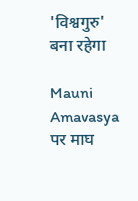'विश्वगुरु' बना रहेगा

Mauni Amavasya पर माघ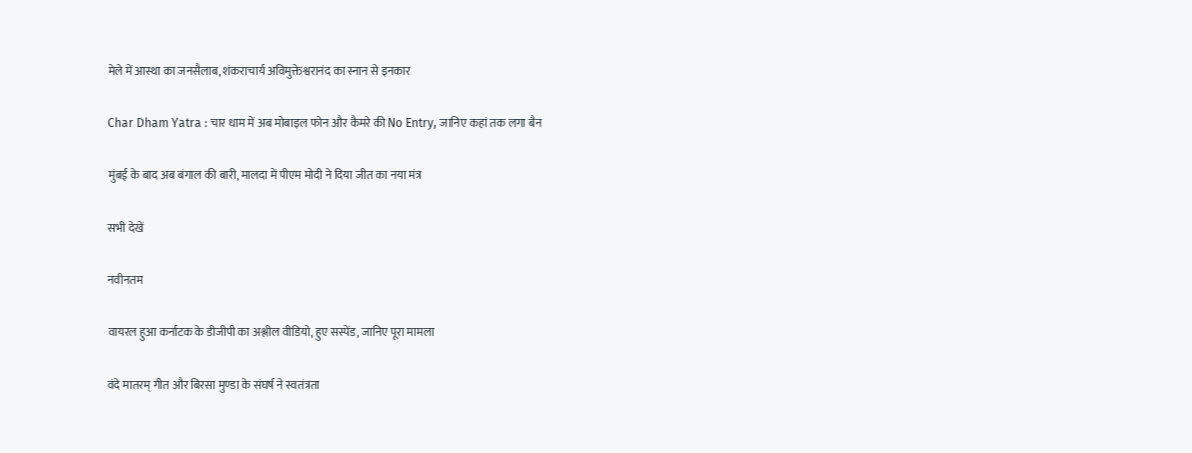मेले में आस्था का जनसैलाब, शंकराचार्य अविमुक्तेश्वरानंद का स्नान से इनकार

Char Dham Yatra : चार धाम में अब मोबाइल फोन और कैमरे की No Entry, जानिए कहां तक लगा बैन

मुंबई के बाद अब बंगाल की बारी, मालदा में पीएम मोदी ने दिया जीत का नया मंत्र

सभी देखें

नवीनतम

वायरल हुआ कर्नाटक के डीजीपी का अश्लील वीडियो, हुए सस्पेंड, जानिए पूरा मामला

वंदे मातरम् गीत और बिरसा मुण्डा के संघर्ष ने स्वतंत्रता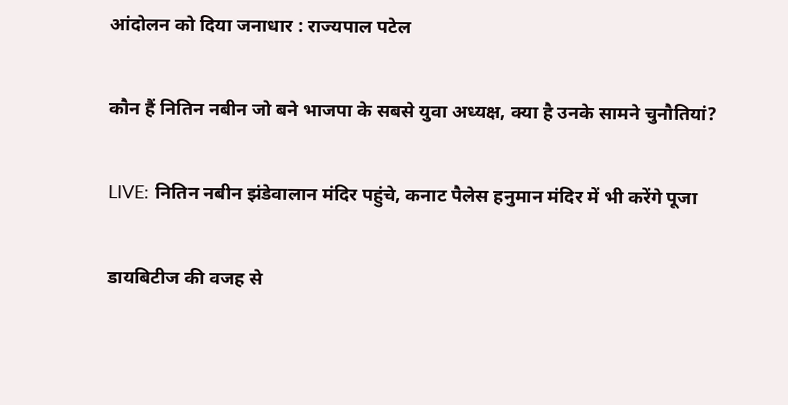आंदोलन को दिया जनाधार : राज्यपाल पटेल

कौन हैं नितिन नबीन जो बने भाजपा के सबसे युवा अध्यक्ष, क्या है उनके सामने चुनौतियां?

LIVE: नितिन नबीन झंडेवालान मंदिर पहुंचे, कनाट पैलेस हनुमान मंदिर में भी करेंगे पूजा

डायबिटीज की वजह से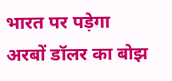भारत पर पड़ेगा अरबों डॉलर का बोझ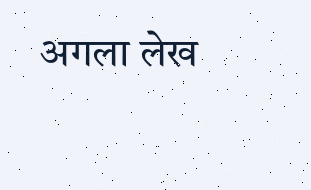अगला लेख